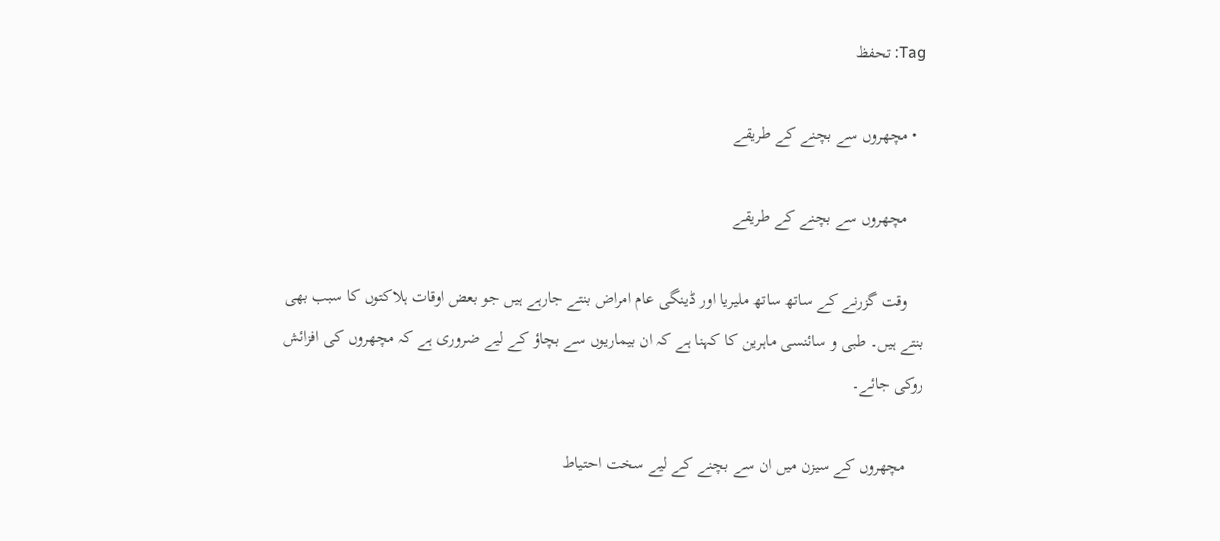Tag: تحفظ

  • مچھروں سے بچنے کے طریقے

    مچھروں سے بچنے کے طریقے

    وقت گزرنے کے ساتھ ساتھ ملیریا اور ڈینگی عام امراض بنتے جارہے ہیں جو بعض اوقات ہلاکتوں کا سبب بھی بنتے ہیں۔ طبی و سائنسی ماہرین کا کہنا ہے کہ ان بیماریوں سے بچاؤ کے لیے ضروری ہے کہ مچھروں کی افزائش روکی جائے۔

    مچھروں کے سیزن میں ان سے بچنے کے لیے سخت احتیاط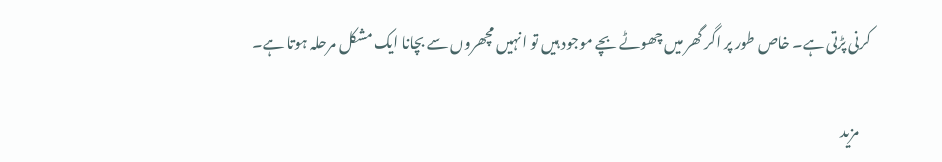کرنی پڑتی ہے۔ خاص طور پر اگر گھر میں چھوٹے بچے موجود ہیں تو انہیں مچھروں سے بچانا ایک مشکل مرحلہ ہوتا ہے۔

    مزید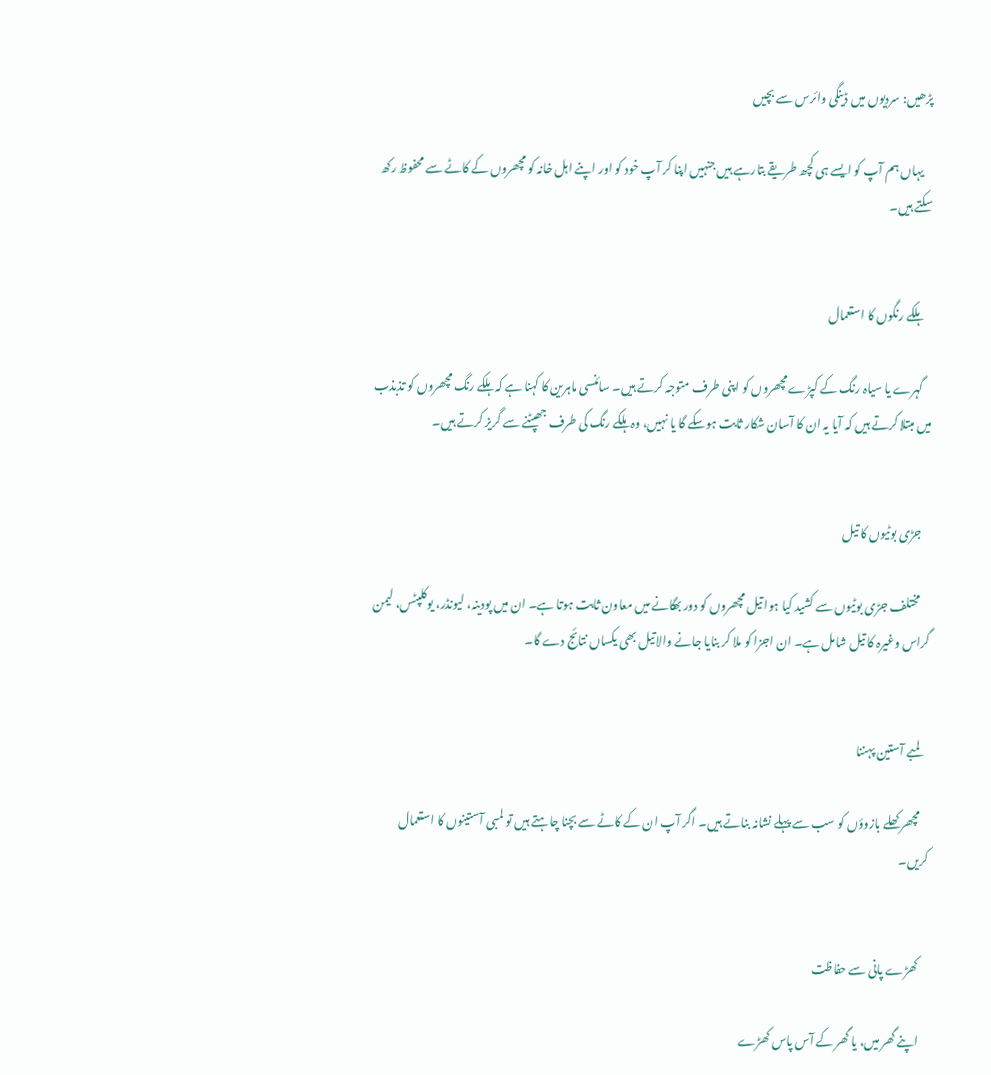پڑھیں: سردیوں میں ڈینگی وائرس سے بچیں

    یہاں ہم آپ کو ایسے ہی کچھ طریقے بتارہے ہیں جنہیں اپنا کر آپ خود کو اور اپنے اہل خانہ کو مچھروں کے کاٹے سے محفوظ رکھ سکتے ہیں۔


    ہلکے رنگوں کا استعمال

    گہرے یا سیاہ رنگ کے کپڑے مچھروں کو اپنی طرف متوجہ کرتے ہیں۔ سائنسی ماہرین کا کہنا ہے کہ ہلکے رنگ مچھروں کو تذبذب میں مبتلا کرتے ہیں کہ آیا یہ ان کا آسان شکار ثابت ہوسکے گا یا نہیں، وہ ہلکے رنگ کی طرف جھپٹنے سے گریز کرتے ہیں۔


    جڑی بوٹیوں کا تیل

    مختلف جڑی بوٹیوں سے کشید کیا ہوا تیل مچھروں کو دور بھگانے میں معاون ثابت ہوتا ہے۔ ان میں پودینہ، لیونڈر، یوکلپٹس، لیمن گراس وغیرہ کا تیل شامل ہے۔ ان اجزا کو ملا کر بنایا جانے والا تیل بھی یکساں نتائج دے گا۔


    لمبے آستین پہننا

    مچھر کھلے بازوؤں کو سب سے پہلے نشانہ بناتے ہیں۔ اگر آپ ان کے کاٹے سے بچنا چاہتے ہیں تو لمبی آستینوں کا استعمال کریں۔


    کھڑے پانی سے حفاظت

    اپنے گھر میں، یا گھر کے آس پاس کھڑے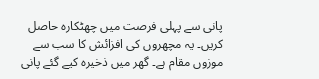پانی سے پہلی فرصت میں چھٹکارہ حاصل کریں۔ یہ مچھروں کی افزائش کا سب سے موزوں مقام ہے۔ گھر میں ذخیرہ کیے گئے پانی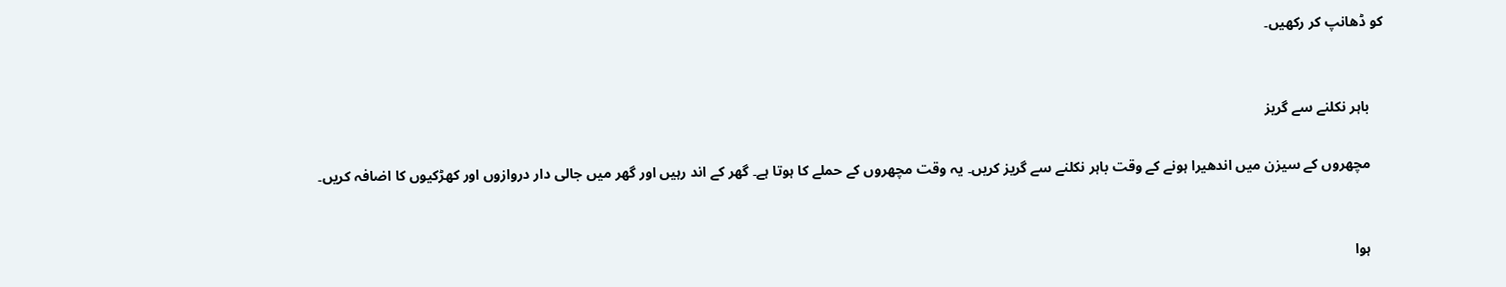کو ڈھانپ کر رکھیں۔


    باہر نکلنے سے گریز

    مچھروں کے سیزن میں اندھیرا ہونے کے وقت باہر نکلنے سے گریز کریں۔ یہ وقت مچھروں کے حملے کا ہوتا ہے۔ گھر کے اند رہیں اور گھر میں جالی دار دروازوں اور کھڑکیوں کا اضافہ کریں۔


    ہوا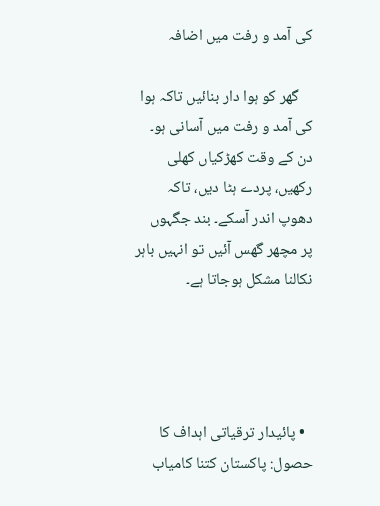کی آمد و رفت میں اضافہ

    گھر کو ہوا دار بنائیں تاکہ ہوا کی آمد و رفت میں آسانی ہو۔ دن کے وقت کھڑکیاں کھلی رکھیں، پردے ہٹا دیں، تاکہ دھوپ اندر آسکے۔ بند جگہوں پر مچھر گھس آئیں تو انہیں باہر نکالنا مشکل ہوجاتا ہے۔




  • پائیدار ترقیاتی اہداف کا حصول: پاکستان کتنا کامیاب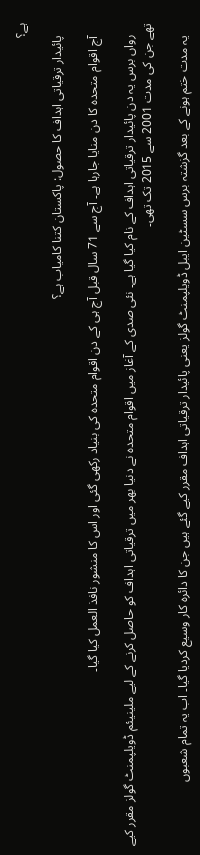ہے؟

    پائیدار ترقیاتی اہداف کا حصول: پاکستان کتنا کامیاب ہے؟

    آج اقوام متحدہ کا دن منایا جارہا ہے۔ آج سے 71 سال قبل آج ہی کے دن اقوام متحدہ کی بنیاد رکھی گئی اور اس کا منشور نافذ العمل کیا گیا۔

    رواں برس یہ دن پائیدار ترقیاتی اہداف کے نام کیا گیا ہے۔ نئی صدی کے آغاز میں اقوام متحدہ نے دنیا بھر میں ترقیاتی اہداف کو حاصل کرنے کے لیے ملینیئم ڈویلپمنٹ گولز مقرر کیے تھے جن کی مدت 2001 سے 2015 تک تھی۔

    یہ مدت ختم ہونے کے بعد گزشتہ برس سسٹین ایبل ڈویلپمنٹ گولز یعنی پائیدار ترقیاتی اہداف مقرر کیے گئے ہیں جن کا دائرہ کار وسیع کردیا گیا۔ اب یہ تمام شعبوں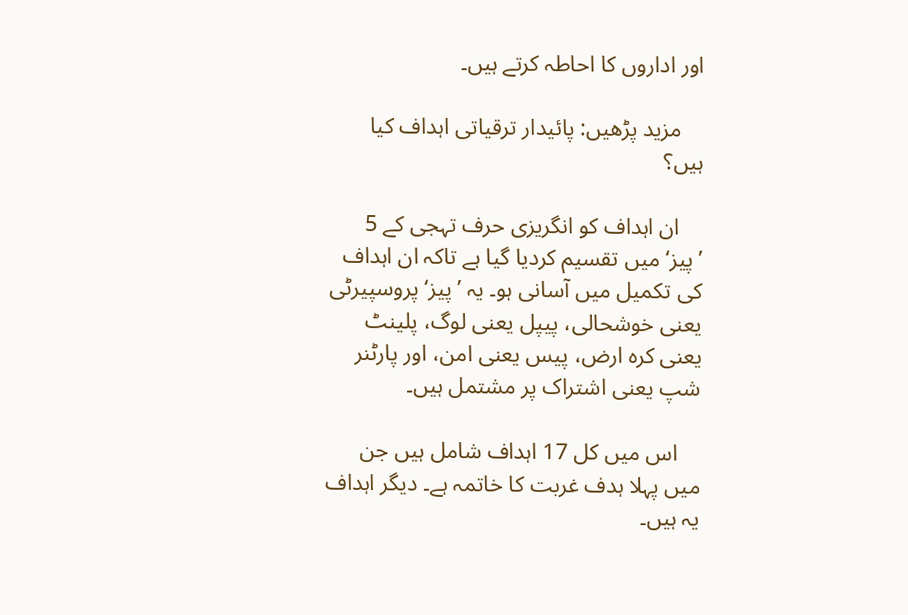اور اداروں کا احاطہ کرتے ہیں۔

    مزید پڑھیں: پائیدار ترقیاتی اہداف کیا ہیں؟

    ان اہداف کو انگریزی حرف تہجی کے 5 ’پیز‘ میں تقسیم کردیا گیا ہے تاکہ ان اہداف کی تکمیل میں آسانی ہو۔ یہ ’پیز‘ پروسپیرٹی یعنی خوشحالی، پیپل یعنی لوگ، پلینٹ یعنی کرہ ارض، پیس یعنی امن، اور پارٹنر شپ یعنی اشتراک پر مشتمل ہیں۔

    اس میں کل 17 اہداف شامل ہیں جن میں پہلا ہدف غربت کا خاتمہ ہے۔ دیگر اہداف یہ ہیں۔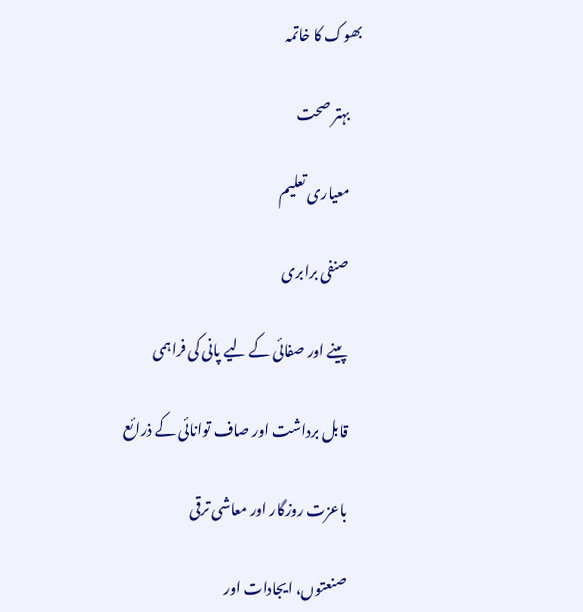بھوک کا خاتمہ

    بہتر صحت

    معیاری تعلیم

    صنفی برابری

    پینے اور صفائی کے لیے پانی کی فراہمی

    قابل برداشت اور صاف توانائی کے ذرائع

    باعزت روزگار اور معاشی ترقی

    صنعتوں، ایجادات اور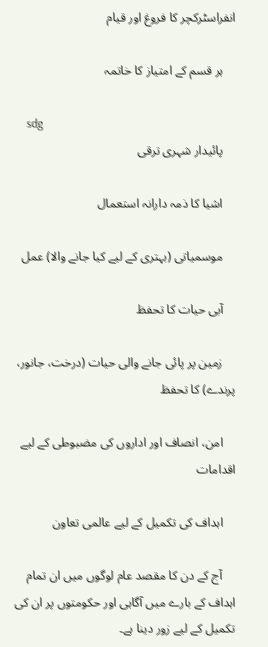انفراسٹرکچر کا فروغ اور قیام

    ہر قسم کے امتیاز کا خاتمہ

    sdg
    پائیدار شہری ترقی

    اشیا کا ذمہ دارانہ استعمال

    موسمیاتی (بہتری کے لیے کیا جانے والا) عمل

    آبی حیات کا تحفظ

    زمین پر پائی جانے والی حیات (درخت، جانور، پرندے) کا تحفظ

    امن، انصاف اور اداروں کی مضبوطی کے لیے اقدامات

    اہداف کی تکمیل کے لیے عالمی تعاون

    آج کے دن کا مقصد عام لوگوں میں ان تمام اہداف کے بارے میں آگاہی اور حکومتوں پر ان کی تکمیل کے لیے زور دینا ہے۔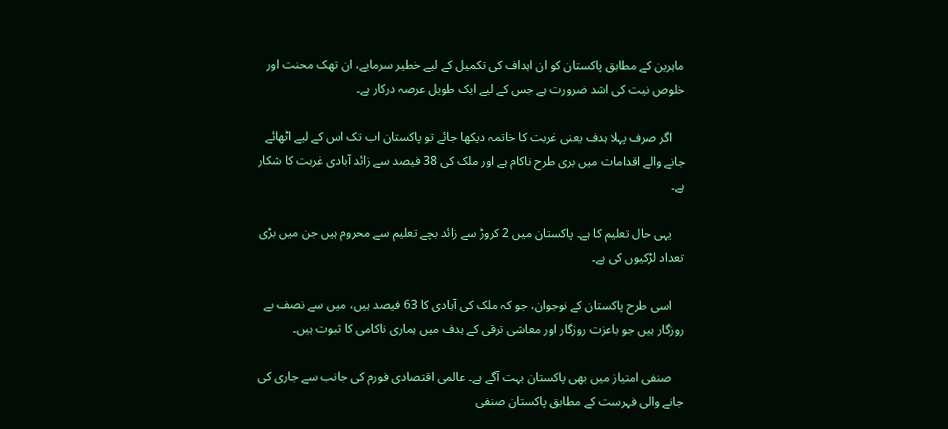ماہرین کے مطابق پاکستان کو ان اہداف کی تکمیل کے لیے خطیر سرمایے، ان تھک محنت اور خلوص نیت کی اشد ضرورت ہے جس کے لیے ایک طویل عرصہ درکار ہے۔

    اگر صرف پہلا ہدف یعنی غربت کا خاتمہ دیکھا جائے تو پاکستان اب تک اس کے لیے اٹھائے جانے والے اقدامات میں بری طرح ناکام ہے اور ملک کی 38 فیصد سے زائد آبادی غربت کا شکار ہے۔

    یہی حال تعلیم کا ہے۔ پاکستان میں 2 کروڑ سے زائد بچے تعلیم سے محروم ہیں جن میں بڑی تعداد لڑکیوں کی ہے۔

    اسی طرح پاکستان کے نوجوان، جو کہ ملک کی آبادی کا 63 فیصد ہیں، میں سے نصف بے روزگار ہیں جو باعزت روزگار اور معاشی ترقی کے ہدف میں ہماری ناکامی کا ثبوت ہیں۔

    صنفی امتیاز میں بھی پاکستان بہت آگے ہے۔ عالمی اقتصادی فورم کی جانب سے جاری کی جانے والی فہرست کے مطابق پاکستان صنفی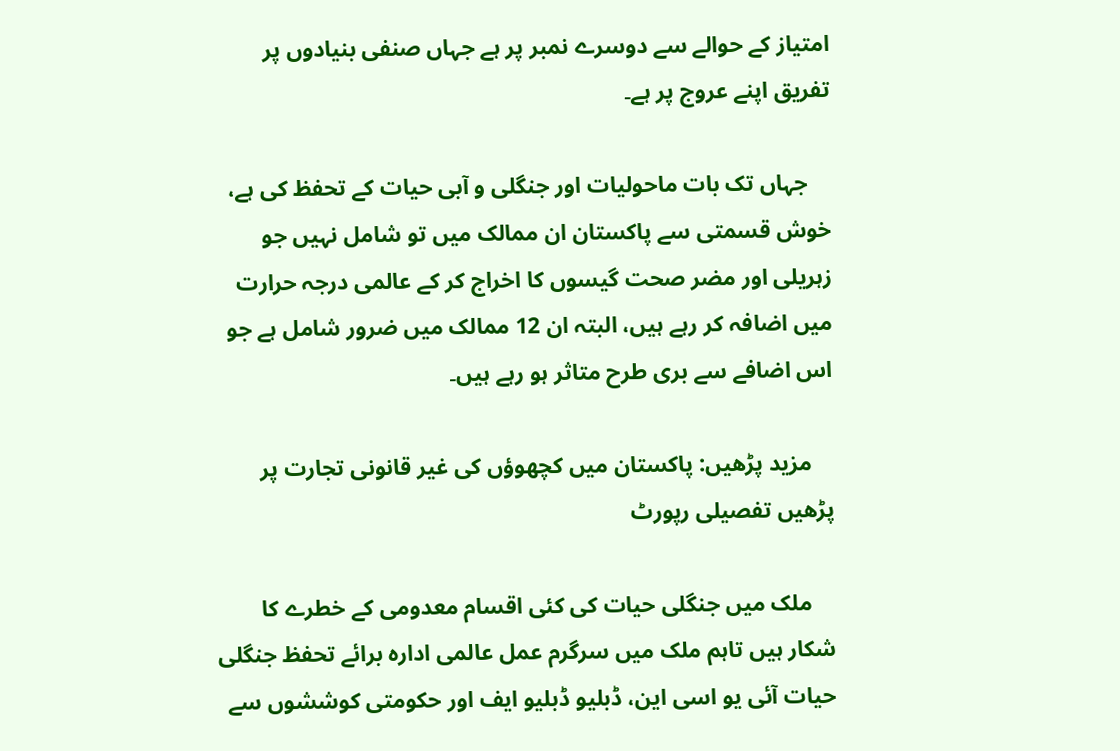امتیاز کے حوالے سے دوسرے نمبر پر ہے جہاں صنفی بنیادوں پر تفریق اپنے عروج پر ہے۔

    جہاں تک بات ماحولیات اور جنگلی و آبی حیات کے تحفظ کی ہے، خوش قسمتی سے پاکستان ان ممالک میں تو شامل نہیں جو زہریلی اور مضر صحت گیسوں کا اخراج کر کے عالمی درجہ حرارت میں اضافہ کر رہے ہیں، البتہ ان 12 ممالک میں ضرور شامل ہے جو اس اضافے سے بری طرح متاثر ہو رہے ہیں۔

    مزید پڑھیں: پاکستان میں کچھوؤں کی غیر قانونی تجارت پر پڑھیں تفصیلی رپورٹ

    ملک میں جنگلی حیات کی کئی اقسام معدومی کے خطرے کا شکار ہیں تاہم ملک میں سرگرم عمل عالمی ادارہ برائے تحفظ جنگلی حیات آئی یو اسی این، ڈبلیو ڈبلیو ایف اور حکومتی کوششوں سے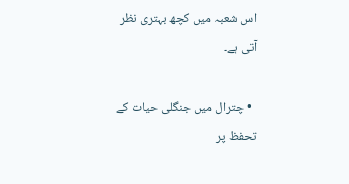اس شعبہ میں کچھ بہتری نظر آتی ہے۔

  • چترال میں جنگلی حیات کے تحفظ پر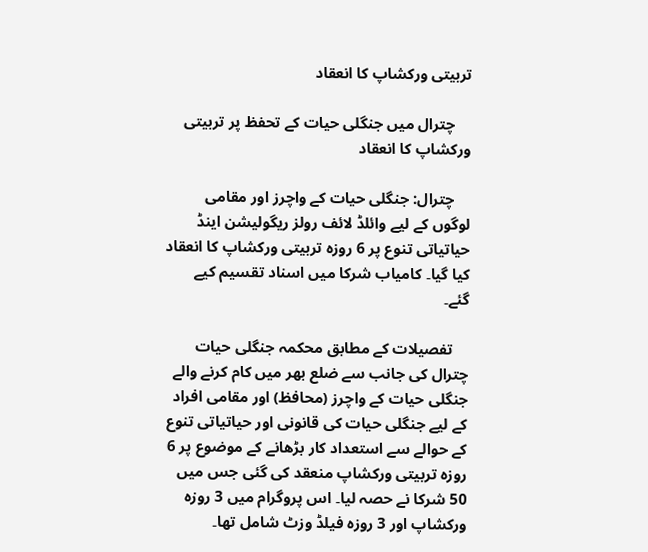تربیتی ورکشاپ کا انعقاد

    چترال میں جنگلی حیات کے تحفظ پر تربیتی ورکشاپ کا انعقاد

    چترال: جنگلی حیات کے واچرز اور مقامی لوگوں کے لیے وائلڈ لائف رولز ریگولیشن اینڈ حیاتیاتی تنوع پر 6 روزہ تربیتی ورکشاپ کا انعقاد کیا گیا۔ کامیاب شرکا میں اسناد تقسیم کیے گئے۔

    تفصیلات کے مطابق محکمہ جنگلی حیات چترال کی جانب سے ضلع بھر میں کام کرنے والے جنگلی حیات کے واچرز (محافظ) اور مقامی افراد کے لیے جنگلی حیات کی قانونی اور حیاتیاتی تنوع کے حوالے سے استعداد کار بڑھانے کے موضوع پر 6 روزہ تربیتی ورکشاپ منعقد کی گئی جس میں 50 شرکا نے حصہ لیا۔ اس پروگرام میں 3 روزہ ورکشاپ اور 3 روزہ فیلڈ وزٹ شامل تھا۔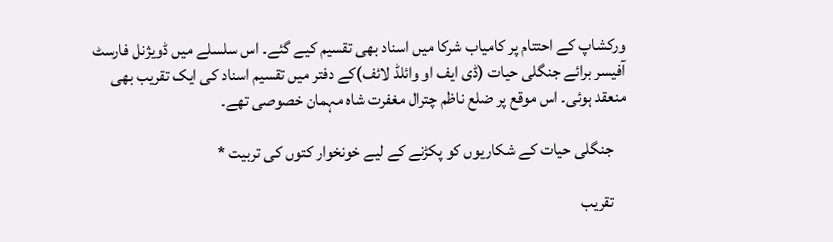ورکشاپ کے احتتام پر کامیاب شرکا میں اسناد بھی تقسیم کیے گئے۔ اس سلسلے میں ڈویژنل فارسٹ آفیسر برائے جنگلی حیات (ڈی ایف او وائلڈ لائف)کے دفتر میں تقسیم اسناد کی ایک تقریب بھی منعقد ہوئی۔ اس موقع پر ضلع ناظم چترال مغفرت شاہ مہمان خصوصی تھے۔

    جنگلی حیات کے شکاریوں کو پکڑنے کے لیے خونخوار کتوں کی تربیت *

    تقریب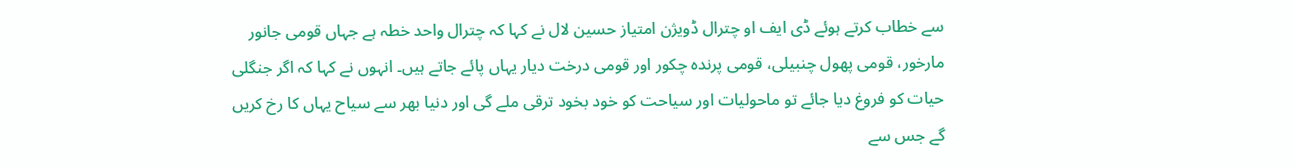سے خطاب کرتے ہوئے ڈی ایف او چترال ڈویژن امتیاز حسین لال نے کہا کہ چترال واحد خطہ ہے جہاں قومی جانور مارخور، قومی پھول چنبیلی، قومی پرندہ چکور اور قومی درخت دیار یہاں پائے جاتے ہیں۔ انہوں نے کہا کہ اگر جنگلی حیات کو فروغ دیا جائے تو ماحولیات اور سیاحت کو خود بخود ترقی ملے گی اور دنیا بھر سے سیاح یہاں کا رخ کریں گے جس سے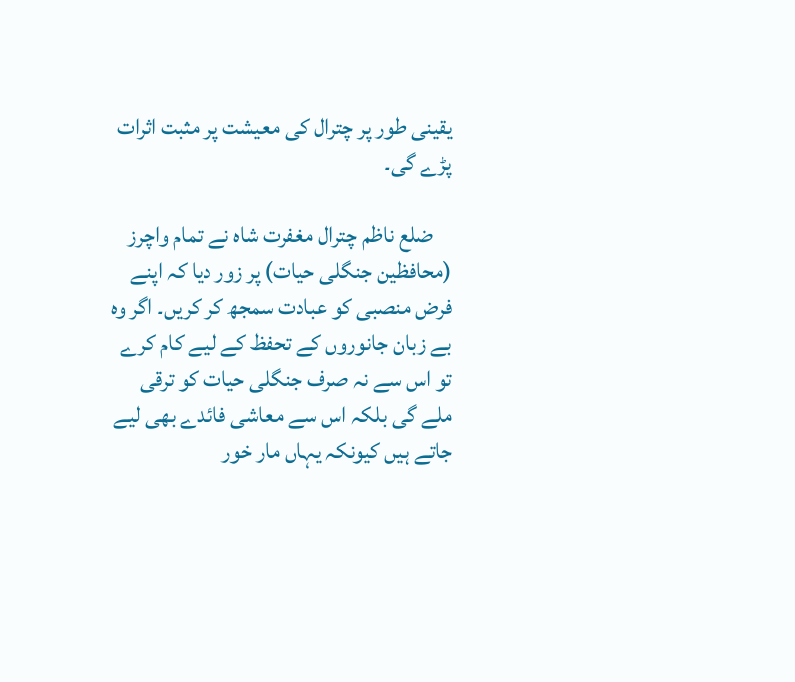یقینی طور پر چترال کی معیشت پر مثبت اثرات پڑے گی۔

    ضلع ناظم چترال مغفرت شاہ نے تمام واچرز (محافظین جنگلی حیات) پر زور دیا کہ اپنے فرض منصبی کو عبادت سمجھ کر کریں۔ اگر وہ بے زبان جانوروں کے تحفظ کے لیے کام کرے تو اس سے نہ صرف جنگلی حیات کو ترقی ملے گی بلکہ اس سے معاشی فائدے بھی لیے جاتے ہیں کیونکہ یہاں مار خور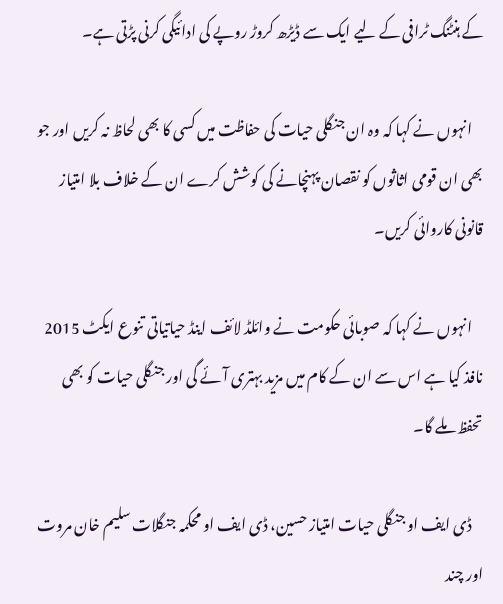کے ہنٹنگ ٹرافی کے لیے ایک سے ڈیڑھ کروڑ روپے کی ادائیگی کرنی پڑتی ہے۔

    انہوں نے کہا کہ وہ ان جنگلی حیات کی حفاظت میں کسی کا بھی لحاظ نہ کریں اور جو بھی ان قومی اثاثوں کو نقصان پہنچانے کی کوشش کرے ان کے خلاف بلا امتیاز قانونی کاروائی کریں۔

    انہوں نے کہا کہ صوبائی حکومت نے وائلڈ لائف اینڈ حیاتیاتی تنوع ایکٹ 2015 نافذ کیا ہے اس سے ان کے کام میں مزید بہتری آئے گی اور جنگلی حیات کو بھی تحفظ ملے گا۔

    ڈی ایف او جنگلی حیات امتیاز حسین، ڈی ایف او محکمہ جنگلات سلیم خان مروت اور چند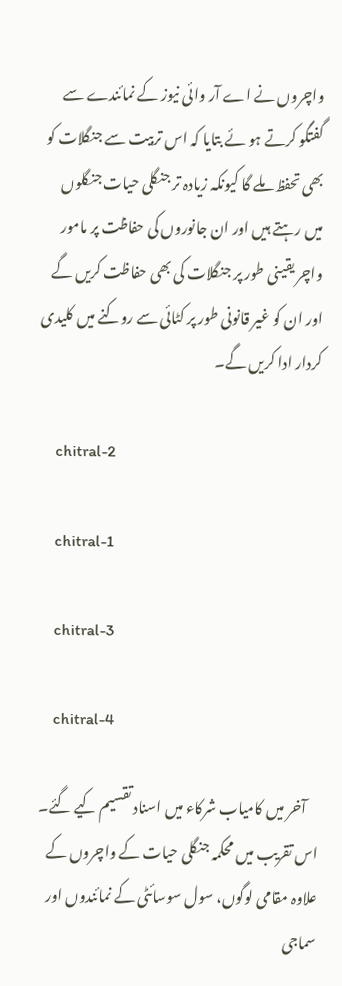واچروں نے اے آر وائی نیوز کے نمائندے سے گفتگو کرتے ہو ئے بتایا کہ اس تربیت سے جنگلات کو بھی تحفظ ملے گا کیونکہ زیادہ تر جنگلی حیات جنگلوں میں رہتے ہیں اور ان جانوروں کی حفاظت پر مامور واچر یقینی طور پر جنگلات کی بھی حفاظت کریں گے اور ان کو غیر قانونی طور پر کٹائی سے روکنے میں کلیدی کردار ادا کریں گے۔

    chitral-2

    chitral-1

    chitral-3

    chitral-4

    آخر میں کامیاب شرکاء میں اسناد تقسیم کیے گئے۔ اس تقریب میں محکمہ جنگلی حیات کے واچروں کے علاوہ مقامی لوگوں، سول سوسائٹی کے نمائندوں اور سماجی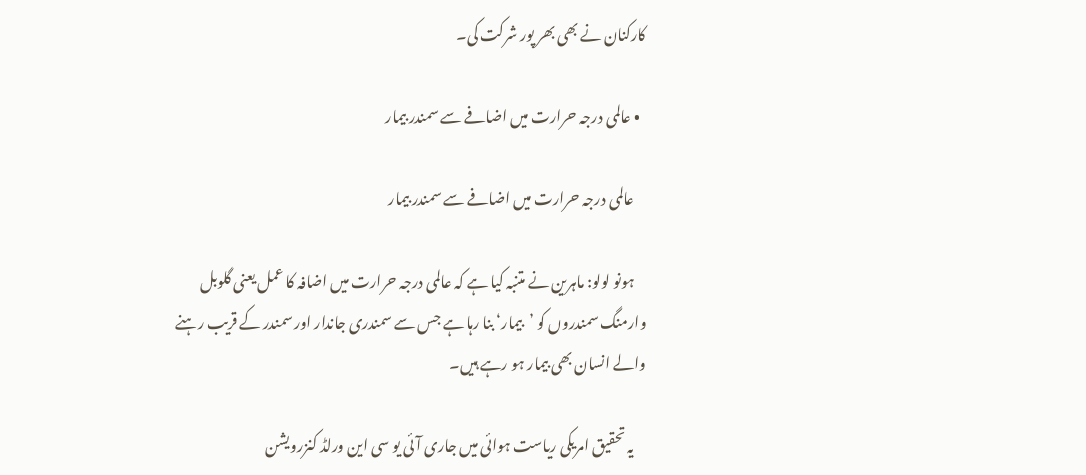کارکنان نے بھی بھر پور شرکت کی۔

  • عالمی درجہ حرارت میں اضافے سے سمندر بیمار

    عالمی درجہ حرارت میں اضافے سے سمندر بیمار

    ہونو لولو: ماہرین نے متنبہ کیا ہے کہ عالمی درجہ حرارت میں اضافہ کا عمل یعنی گلوبل وارمنگ سمندروں کو ’بیمار‘ بنا رہا ہے جس سے سمندری جاندار اور سمندر کے قریب رہنے والے انسان بھی بیمار ہو رہے ہیں۔

    یہ تحقیق امریکی ریاست ہوائی میں جاری آئی یو سی این ورلڈ کنزرویشن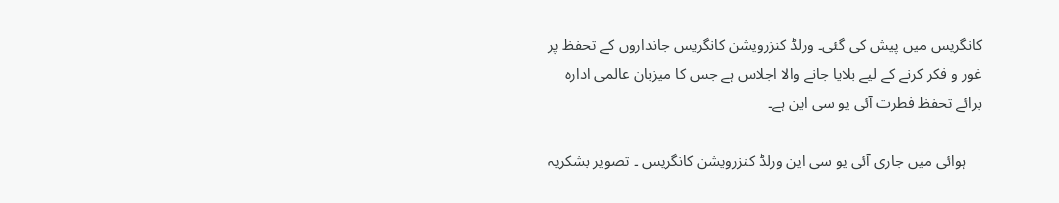کانگریس میں پیش کی گئی۔ ورلڈ کنزرویشن کانگریس جانداروں کے تحفظ پر غور و فکر کرنے کے لیے بلایا جانے والا اجلاس ہے جس کا میزبان عالمی ادارہ برائے تحفظ فطرت آئی یو سی این ہے۔

    ہوائی میں جاری آئی یو سی این ورلڈ کنزرویشن کانگریس ۔ تصویر بشکریہ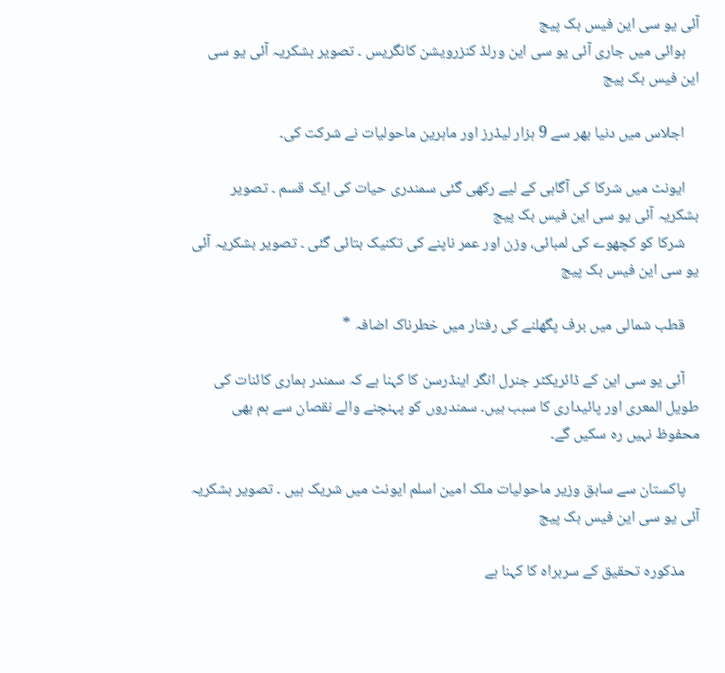آئی یو سی این فیس بک پیج
    ہوائی میں جاری آئی یو سی این ورلڈ کنزرویشن کانگریس ۔ تصویر بشکریہ آئی یو سی این فیس بک پیج

    اجلاس میں دنیا بھر سے 9 ہزار لیڈرز اور ماہرین ماحولیات نے شرکت کی۔

    ایونٹ میں شرکا کی آگاہی کے لیے رکھی گئی سمندری حیات کی ایک قسم ۔ تصویر بشکریہ آئی یو سی این فیس بک پیج
    شرکا کو کچھوے کی لمبائی، وزن اور عمر ناپنے کی تکنیک بتائی گئی ۔ تصویر بشکریہ آئی یو سی این فیس بک پیج

    قطب شمالی میں برف پگھلنے کی رفتار میں خطرناک اضافہ *

    آئی یو سی این کے ڈائریکٹر جنرل انگر اینڈرسن کا کہنا ہے کہ سمندر ہماری کائنات کی طویل المعری اور پائیداری کا سبب ہیں۔ سمندروں کو پہنچنے والے نقصان سے ہم بھی محفوظ نہیں رہ سکیں گے۔

    پاکستان سے سابق وزیر ماحولیات ملک امین اسلم ایونٹ میں شریک ہیں ۔ تصویر بشکریہ آئی یو سی این فیس بک پیج

    مذکورہ تحقیق کے سربراہ کا کہنا ہے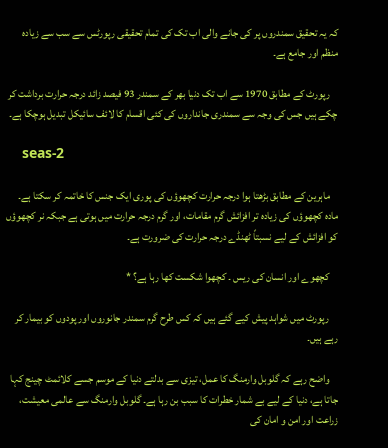کہ یہ تحقیق سمندروں پر کی جانے والی اب تک کی تمام تحقیقی رپورٹس سے سب سے زیادہ منظم اور جامع ہے۔

    رپورٹ کے مطابق 1970 سے اب تک دنیا بھر کے سمندر 93 فیصد زائد درجہ حرارت برداشت کر چکے ہیں جس کی وجہ سے سمندری جانداروں کی کئی اقسام کا لائف سائیکل تبدیل ہوچکا ہے۔

    seas-2

    ماہرین کے مطابق بڑھتا ہوا درجہ حرارت کچھوؤں کی پوری ایک جنس کا خاتمہ کر سکتا ہے۔ مادہ کچھوؤں کی زیادہ تر افزائش گرم مقامات، اور گرم درجہ حرارت میں ہوتی ہے جبکہ نر کچھوؤں کو افزائش کے لیے نسبتاً ٹھنڈے درجہ حرارت کی ضرورت ہے۔

    کچھوے اور انسان کی ریس ۔ کچھوا شکست کھا رہا ہے؟ *

    رپورٹ میں شواہد پیش کیے گئے ہیں کہ کس طرح گرم سمندر جانوروں اور پودوں کو بیمار کر رہے ہیں۔

    واضح رہے کہ گلوبل وارمنگ کا عمل، تیزی سے بدلتے دنیا کے موسم جسے کلائمٹ چینج کہا جاتا ہے، دنیا کے لیے بے شمار خطرات کا سبب بن رہا ہے۔ گلوبل وارمنگ سے عالمی معیشت، زراعت اور امن و امان کی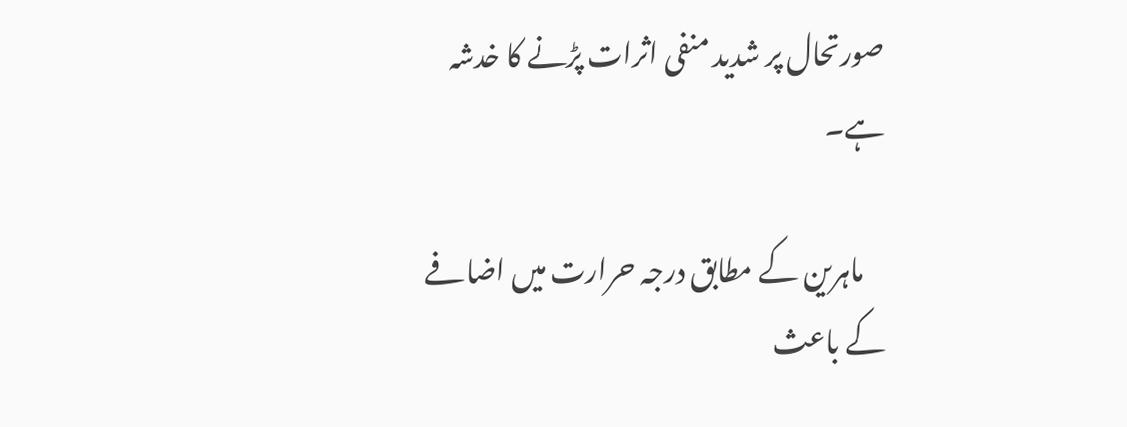صورتحال پر شدید منفی اثرات پڑنے کا خدشہ ہے۔

    ماہرین کے مطابق درجہ حرارت میں اضافے کے باعث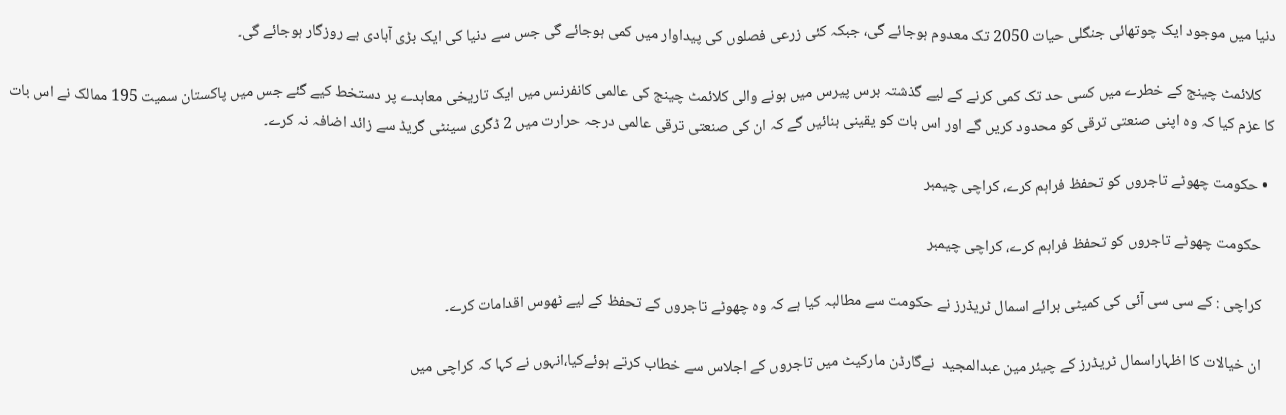دنیا میں موجود ایک چوتھائی جنگلی حیات 2050 تک معدوم ہوجائے گی، جبکہ کئی زرعی فصلوں کی پیداوار میں کمی ہوجائے گی جس سے دنیا کی ایک بڑی آبادی بے روزگار ہوجائے گی۔

    کلائمٹ چینج کے خطرے میں کسی حد تک کمی کرنے کے لیے گذشتہ برس پیرس میں ہونے والی کلائمٹ چینج کی عالمی کانفرنس میں ایک تاریخی معاہدے پر دستخط کیے گئے جس میں پاکستان سمیت 195 ممالک نے اس بات کا عزم کیا کہ وہ اپنی صنعتی ترقی کو محدود کریں گے اور اس بات کو یقینی بنائیں گے کہ ان کی صنعتی ترقی عالمی درجہ حرارت میں 2 ڈگری سینٹی گریڈ سے زائد اضافہ نہ کرے۔

  • حکومت چھوٹے تاجروں کو تحفظ فراہم کرے، کراچی چیمبر

    حکومت چھوٹے تاجروں کو تحفظ فراہم کرے، کراچی چیمبر

    کراچی : کے سی سی آئی کی کمیٹی برائے اسمال ٹریڈرز نے حکومت سے مطالبہ کیا ہے کہ وہ چھوٹے تاجروں کے تحفظ کے لیے ٹھوس اقدامات کرے۔

    ان خیالات کا اظہاراسمال ٹریڈرز کے چیئر مین عبدالمجید  نےگارڈن مارکیٹ میں تاجروں کے اجلاس سے خطاب کرتے ہوئےکیا،انہوں نے کہا کہ کراچی میں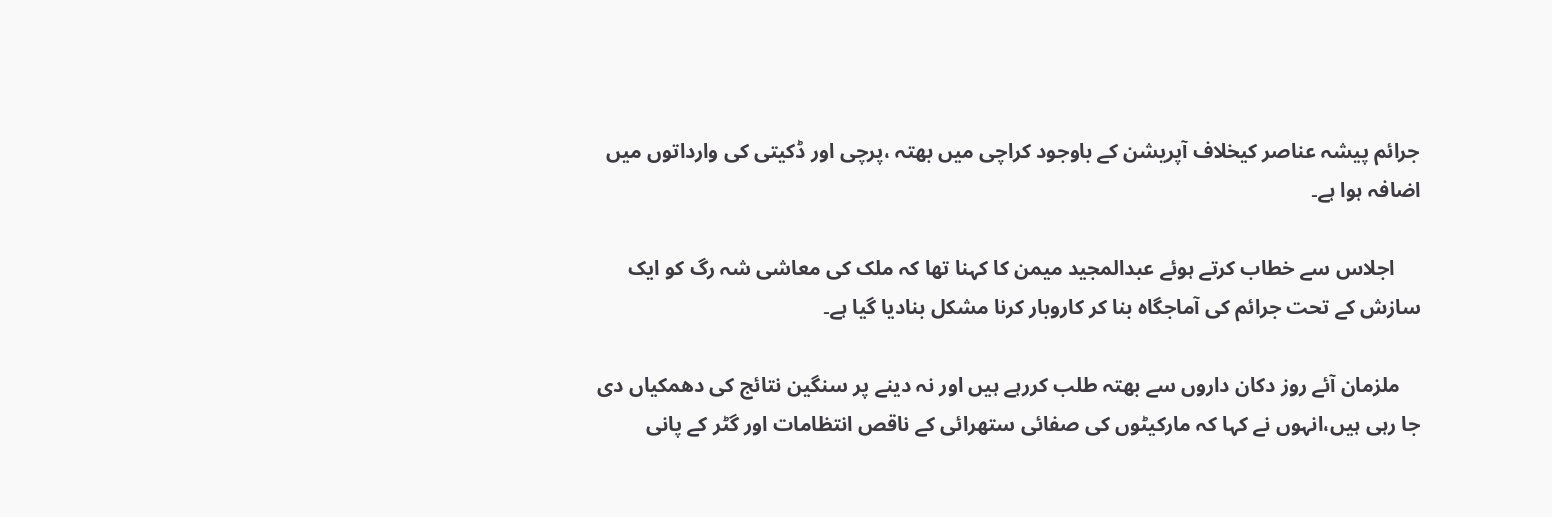جرائم پیشہ عناصر کیخلاف آپریشن کے باوجود کراچی میں بھتہ ،پرچی اور ڈکیتی کی وارداتوں میں اضافہ ہوا ہے۔

     اجلاس سے خطاب کرتے ہوئے عبدالمجید میمن کا کہنا تھا کہ ملک کی معاشی شہ رگ کو ایک سازش کے تحت جرائم کی آماجگاہ بنا کر کاروبار کرنا مشکل بنادیا گیا ہے۔

    ملزمان آئے روز دکان داروں سے بھتہ طلب کررہے ہیں اور نہ دینے پر سنگین نتائج کی دھمکیاں دی جا رہی ہیں،انہوں نے کہا کہ مارکیٹوں کی صفائی ستھرائی کے ناقص انتظامات اور گٹر کے پانی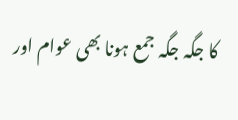کا جگہ جگہ جمع ہونا بھی عوام اور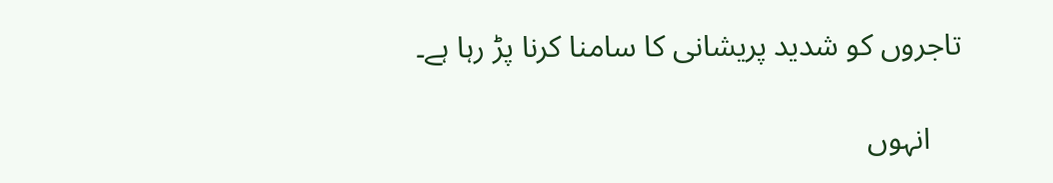تاجروں کو شدید پریشانی کا سامنا کرنا پڑ رہا ہے۔

    انہوں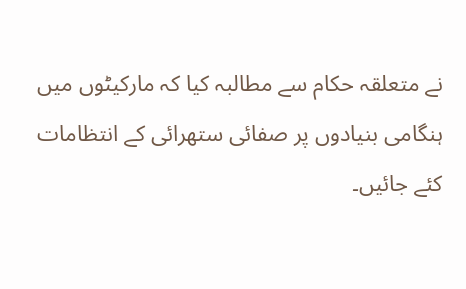نے متعلقہ حکام سے مطالبہ کیا کہ مارکیٹوں میں ہنگامی بنیادوں پر صفائی ستھرائی کے انتظامات کئے جائیں۔